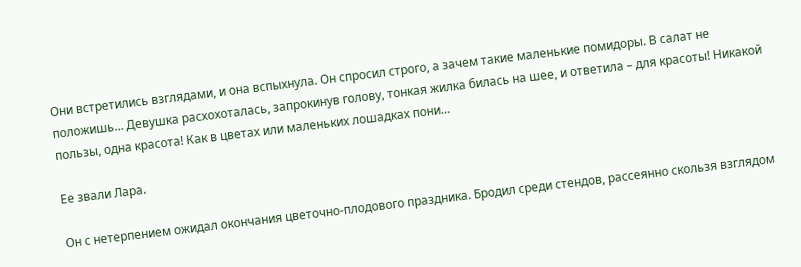Они встретились взглядами, и она вспыхнула. Он спросил строго, а зачем такие маленькие помидоры. В салат не положишь… Девушка расхохоталась, запрокинув голову, тонкая жилка билась на шее, и ответила – для красоты! Никакой пользы, одна красота! Как в цветах или маленьких лошадках пони…

Ее звали Лара.

Он с нетерпением ожидал окончания цветочно-плодового праздника. Бродил среди стендов, рассеянно скользя взглядом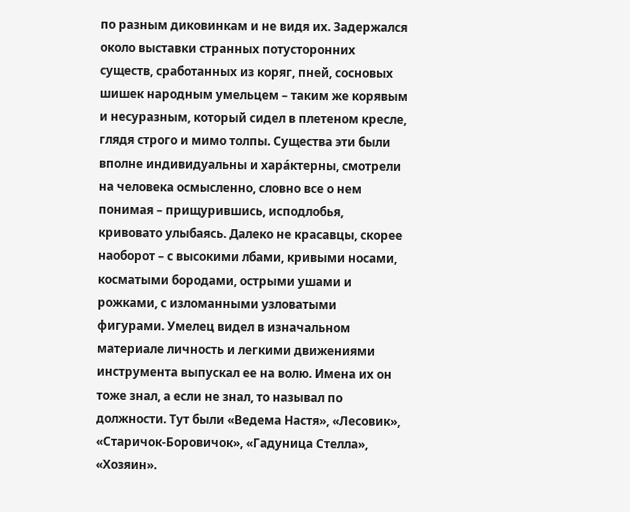по разным диковинкам и не видя их. Задержался около выставки странных потусторонних существ, сработанных из коряг, пней, сосновых шишек народным умельцем – таким же корявым и несуразным, который сидел в плетеном кресле, глядя строго и мимо толпы. Существа эти были вполне индивидуальны и хара́ктерны, смотрели на человека осмысленно, словно все о нем понимая – прищурившись, исподлобья, кривовато улыбаясь. Далеко не красавцы, скорее наоборот – с высокими лбами, кривыми носами, косматыми бородами, острыми ушами и рожками, с изломанными узловатыми фигурами. Умелец видел в изначальном материале личность и легкими движениями инструмента выпускал ее на волю. Имена их он тоже знал, а если не знал, то называл по должности. Тут были «Ведема Настя», «Лесовик», «Старичок-Боровичок», «Гадуница Стелла», «Хозяин».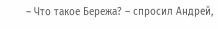– Что такое Бережа? – спросил Андрей,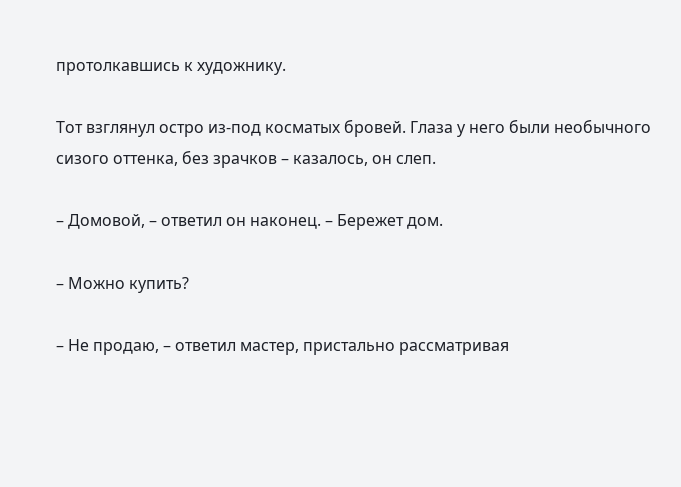протолкавшись к художнику.

Тот взглянул остро из-под косматых бровей. Глаза у него были необычного сизого оттенка, без зрачков – казалось, он слеп.

– Домовой, – ответил он наконец. – Бережет дом.

– Можно купить?

– Не продаю, – ответил мастер, пристально рассматривая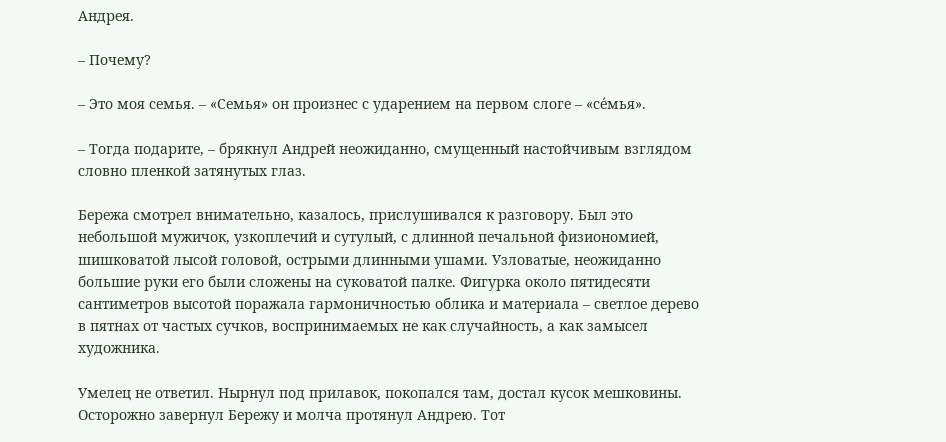Андрея.

– Почему?

– Это моя семья. – «Семья» он произнес с ударением на первом слоге – «се́мья».

– Тогда подарите, – брякнул Андрей неожиданно, смущенный настойчивым взглядом словно пленкой затянутых глаз.

Бережа смотрел внимательно, казалось, прислушивался к разговору. Был это небольшой мужичок, узкоплечий и сутулый, с длинной печальной физиономией, шишковатой лысой головой, острыми длинными ушами. Узловатые, неожиданно большие руки его были сложены на суковатой палке. Фигурка около пятидесяти сантиметров высотой поражала гармоничностью облика и материала – светлое дерево в пятнах от частых сучков, воспринимаемых не как случайность, а как замысел художника.

Умелец не ответил. Нырнул под прилавок, покопался там, достал кусок мешковины. Осторожно завернул Бережу и молча протянул Андрею. Тот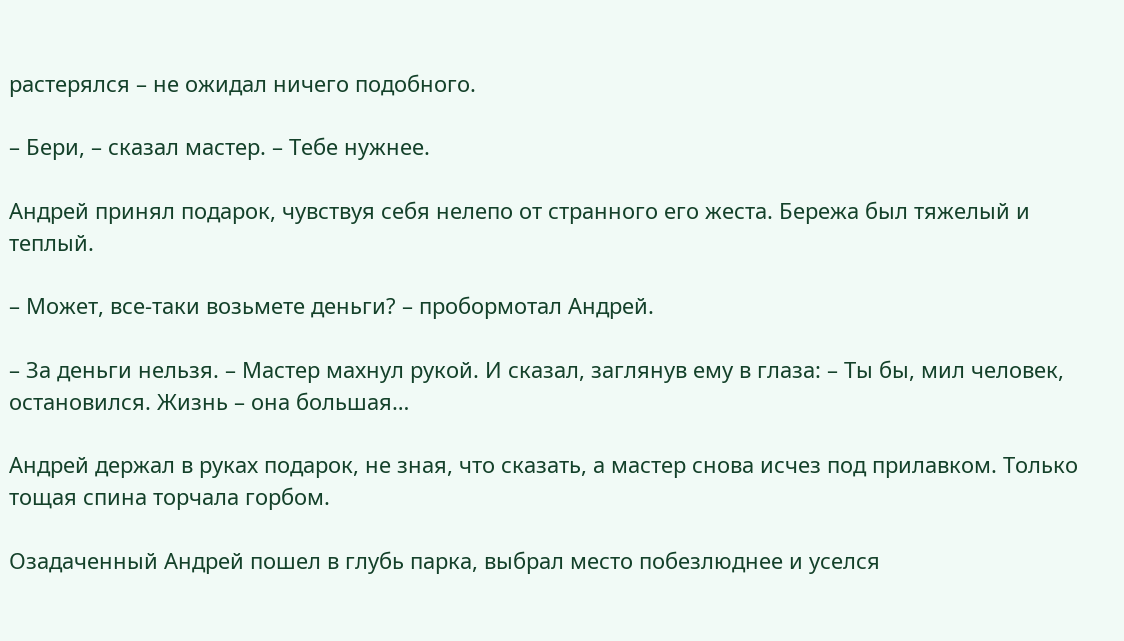растерялся – не ожидал ничего подобного.

– Бери, – сказал мастер. – Тебе нужнее.

Андрей принял подарок, чувствуя себя нелепо от странного его жеста. Бережа был тяжелый и теплый.

– Может, все-таки возьмете деньги? – пробормотал Андрей.

– За деньги нельзя. – Мастер махнул рукой. И сказал, заглянув ему в глаза: – Ты бы, мил человек, остановился. Жизнь – она большая…

Андрей держал в руках подарок, не зная, что сказать, а мастер снова исчез под прилавком. Только тощая спина торчала горбом.

Озадаченный Андрей пошел в глубь парка, выбрал место побезлюднее и уселся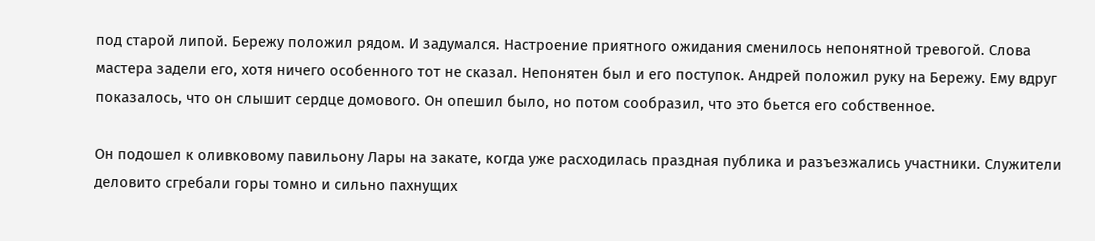под старой липой. Бережу положил рядом. И задумался. Настроение приятного ожидания сменилось непонятной тревогой. Слова мастера задели его, хотя ничего особенного тот не сказал. Непонятен был и его поступок. Андрей положил руку на Бережу. Ему вдруг показалось, что он слышит сердце домового. Он опешил было, но потом сообразил, что это бьется его собственное.

Он подошел к оливковому павильону Лары на закате, когда уже расходилась праздная публика и разъезжались участники. Служители деловито сгребали горы томно и сильно пахнущих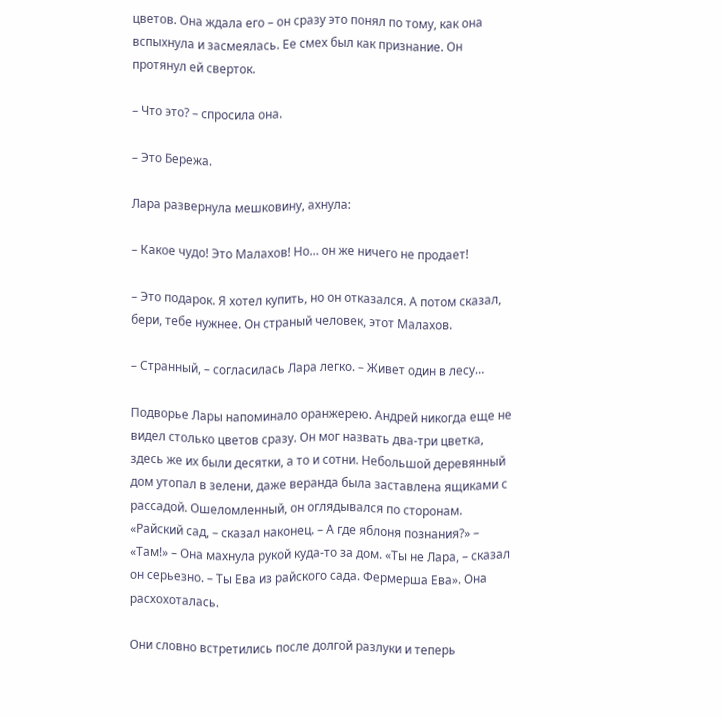цветов. Она ждала его – он сразу это понял по тому, как она вспыхнула и засмеялась. Ее смех был как признание. Он протянул ей сверток.

– Что это? – спросила она.

– Это Бережа.

Лара развернула мешковину, ахнула:

– Какое чудо! Это Малахов! Но… он же ничего не продает!

– Это подарок. Я хотел купить, но он отказался. А потом сказал, бери, тебе нужнее. Он страный человек, этот Малахов.

– Странный, – согласилась Лара легко. – Живет один в лесу…

Подворье Лары напоминало оранжерею. Андрей никогда еще не видел столько цветов сразу. Он мог назвать два-три цветка, здесь же их были десятки, а то и сотни. Небольшой деревянный дом утопал в зелени, даже веранда была заставлена ящиками с рассадой. Ошеломленный, он оглядывался по сторонам. «Райский сад, – сказал наконец. – А где яблоня познания?» – «Там!» – Она махнула рукой куда-то за дом. «Ты не Лара, – сказал он серьезно. – Ты Ева из райского сада. Фермерша Ева». Она расхохоталась.

Они словно встретились после долгой разлуки и теперь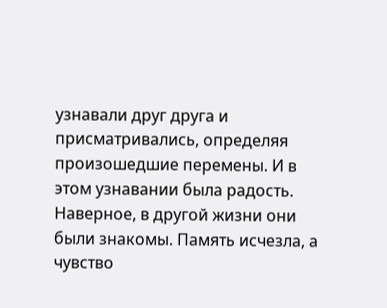узнавали друг друга и присматривались, определяя произошедшие перемены. И в этом узнавании была радость. Наверное, в другой жизни они были знакомы. Память исчезла, а чувство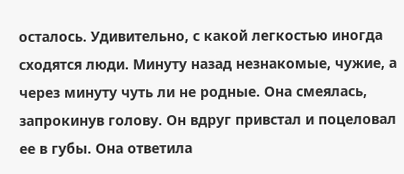осталось. Удивительно, с какой легкостью иногда сходятся люди. Минуту назад незнакомые, чужие, а через минуту чуть ли не родные. Она смеялась, запрокинув голову. Он вдруг привстал и поцеловал ее в губы. Она ответила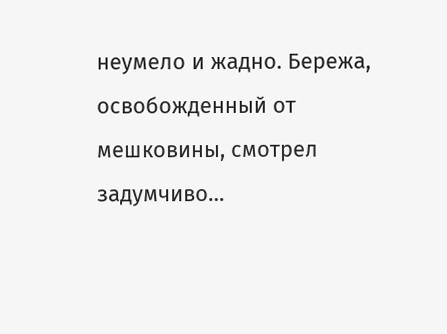неумело и жадно. Бережа, освобожденный от мешковины, смотрел задумчиво…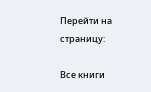Перейти на страницу:

Все книги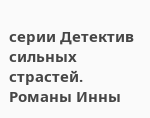серии Детектив сильных страстей. Романы Инны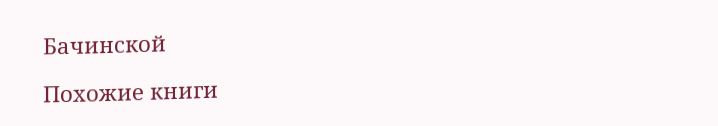Бачинской

Похожие книги